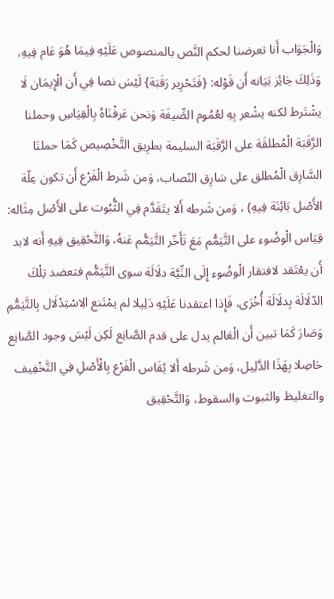وَالْجَوَاب أَنا تعرضنا لحكم النَّص بالمنصوص عَلَيْهِ فِيمَا هُوَ عَام فِيهِ، وَذَلِكَ جَائِز بَيَانه أَن قَوْله: {فَتَحْرِير رَقَبَة} لَيْسَ نصا فِي أَن الْإِيمَان لَا يشْتَرط لكنه يشْعر بِهِ لعُمُوم الصِّيغَة وَنحن عَرفْنَاهُ بِالْقِيَاسِ وحملنا الرَّقَبَة الْمُطلقَة على الرَّقَبَة السليمة بطرِيق التَّخْصِيص كَمَا حملنَا السَّارِق الْمُطلق على سَارِق النّصاب، وَمن شَرط الْفَرْع أَن تكون عِلّة الأَصْل بَائِنَة فِيهِ) ، وَمن شَرطه أَلا يتَقَدَّم فِي الثُّبُوت على الأَصْل مِثَاله: قِيَاس الْوضُوء على التَّيَمُّم مَعَ تَأَخّر التَّيَمُّم عَنهُ، وَالتَّحْقِيق فِيهِ أَنه لابد أَن يعْتَقد لافتقار الْوضُوء إِلَى النِّيَّة دلَالَة سوى التَّيَمُّم فتعضد تِلْكَ الدّلَالَة بِدلَالَة أُخْرَى، فَإِذا اعتقدنا عَلَيْهِ دَلِيلا لم يمْتَنع الِاسْتِدْلَال بِالتَّيَمُّمِ وَصَارَ كَمَا تبين أَن الْعَالم يدل على قدم الصَّانِع لَكِن لَيْسَ وجود الصَّانِع حَاصِلا بِهَذَا الدَّلِيل، وَمن شَرطه أَلا يُقَاس الْفَرْع بِالْأَصْلِ فِي التَّخْفِيف والتغليظ والثبوت والسقوط، وَالتَّحْقِيق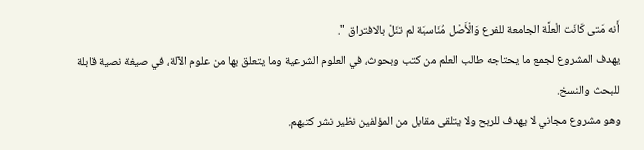أَنه مَتى كَانَت الْعلَّة الجامعة للفرع وَالْأَصْل مُنَاسبَة لم تنَلْ بالافتراق ".
يهدف المشروع لجمع ما يحتاجه طالب العلم من كتب وبحوث، في العلوم الشرعية وما يتعلق بها من علوم الآلة، في صيغة نصية قابلة للبحث والنسخ.
وهو مشروع مجاني لا يهدف للربح ولا يتلقى مقابل من المؤلفين نظير نشر كتبهم.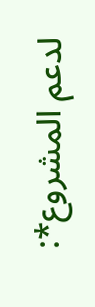لدعم المشروع*: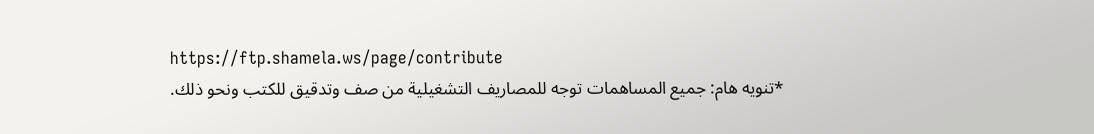https://ftp.shamela.ws/page/contribute
*تنويه هام: جميع المساهمات توجه للمصاريف التشغيلية من صف وتدقيق للكتب ونحو ذلك.